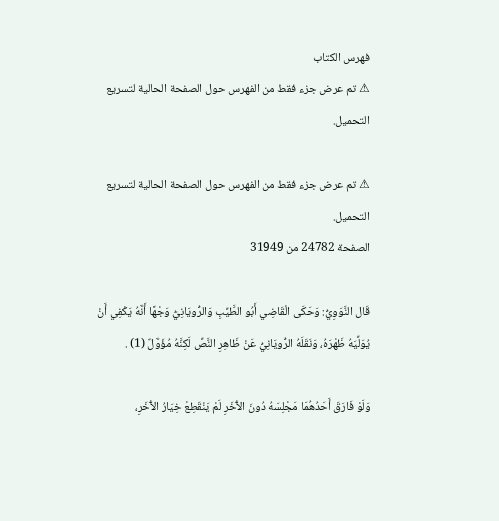فهرس الكتاب
⚠ تم عرض جزء فقط من الفهرس حول الصفحة الحالية لتسريع التحميل.

⚠ تم عرض جزء فقط من الفهرس حول الصفحة الحالية لتسريع التحميل.
الصفحة 24782 من 31949

قَال النَّوَوِيُّ: وَحَكَى الْقَاضِي أَبُو الطَّيِّبِ وَالرُّويَانِيُّ وَجْهًا أَنَّهُ يَكْفِي أَنْ يُوَلِّيَهُ ظَهْرَهُ، وَنَقَلَهُ الرُّويَانِيُّ عَنْ ظَاهِرِ النَّصِّ لَكِنَّهُ مُؤَوَّلٌ (1) .

وَلَوْ فَارَقَ أَحَدُهُمَا مَجْلِسَهُ دُونَ الآْخَرِ لَمْ يَنْقَطِعْ خِيَارُ الآْخَرِ،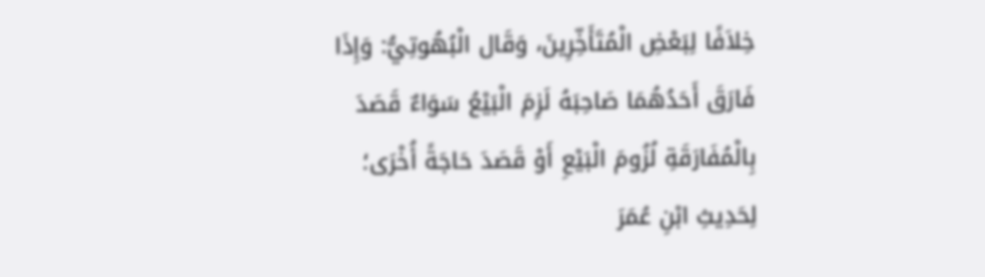خِلاَفًا لِبَعْضِ الْمُتَأَخِّرِينَ، وَقَال الْبُهُوتِيُّ: وَإِذَا فَارَقَ أَحَدُهُمَا صَاحِبَهُ لَزِمَ الْبَيْعُ سَوَاءٌ قَصَدَ بِالْمُفَارَقَةِ لُزُومَ الْبَيْعِ أَوْ قَصَدَ حَاجَةً أُخْرَى؛ لِحَدِيثِ ابْنِ عُمَرَ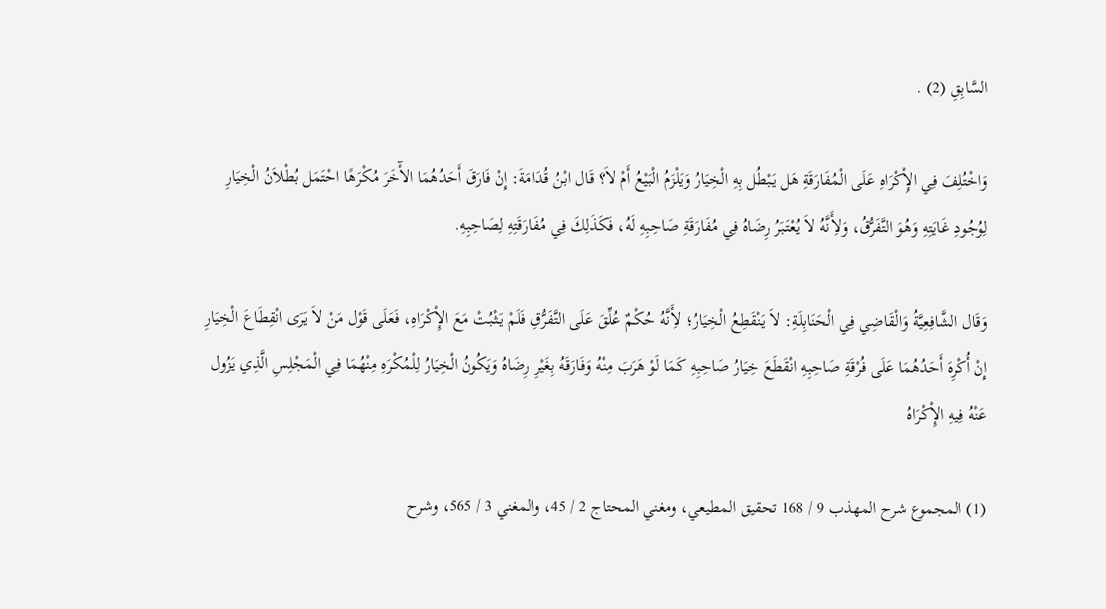السَّابِقِ (2) .

وَاخْتُلِفَ فِي الإِْكْرَاهِ عَلَى الْمُفَارَقَةِ هَل يَبْطُل بِهِ الْخِيَارُ وَيَلْزَمُ الْبَيْعُ أَمْ لاَ؟ قَال ابْنُ قُدَامَةَ: إِنْ فَارَقَ أَحَدُهُمَا الآْخَرَ مُكْرَهًا احْتَمَل بُطْلاَنُ الْخِيَارِ لِوُجُودِ غَايَتِهِ وَهُوَ التَّفَرُّقُ، وَلأَِنَّهُ لاَ يُعْتَبَرُ رِضَاهُ فِي مُفَارَقَةِ صَاحِبِهِ لَهُ، فَكَذَلِكَ فِي مُفَارَقَتِهِ لِصَاحِبِهِ.

وَقَال الشَّافِعِيَّةُ وَالْقَاضِي فِي الْحَنَابِلَةِ: لاَ يَنْقَطِعُ الْخِيَارُ؛ لأَِنَّهُ حُكْمٌ عُلِّقَ عَلَى التَّفَرُّقِ فَلَمْ يَثْبُتْ مَعَ الإِْكْرَاهِ، فَعَلَى قَوْل مَنْ لاَ يَرَى انْقِطَاعَ الْخِيَارِ إِنْ أُكْرِهَ أَحَدُهُمَا عَلَى فُرْقَةِ صَاحِبِهِ انْقَطَعَ خِيَارُ صَاحِبِهِ كَمَا لَوْ هَرَبَ مِنْهُ وَفَارَقَهُ بِغَيْرِ رِضَاهُ وَيَكُونُ الْخِيَارُ لِلْمُكْرَهِ مِنْهُمَا فِي الْمَجْلِسِ الَّذِي يَزُول عَنْهُ فِيهِ الإِْكْرَاهُ

(1) المجموع شرح المهذب 9 / 168 تحقيق المطيعي، ومغني المحتاج 2 / 45، والمغني 3 / 565، وشرح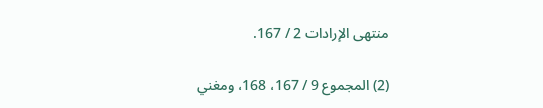منتهى الإرادات 2 / 167.

(2) المجموع 9 / 167، 168، ومغني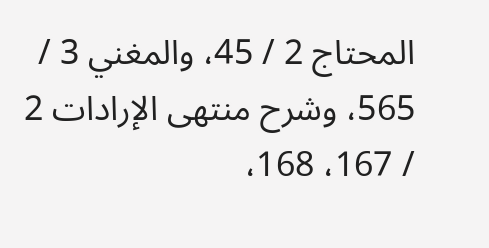المحتاج 2 / 45، والمغني 3 / 565، وشرح منتهى الإرادات 2 / 167، 168،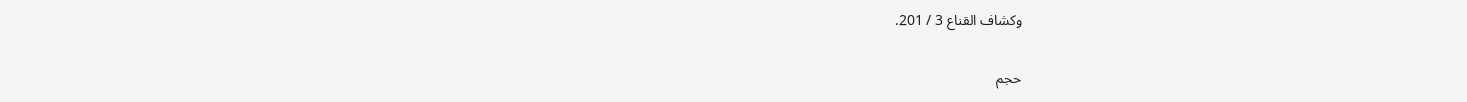وكشاف القناع 3 / 201.

حجم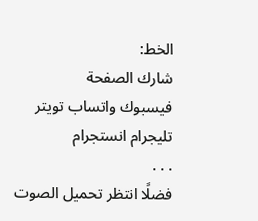الخط:
شارك الصفحة
فيسبوك واتساب تويتر تليجرام انستجرام
. . .
فضلًا انتظر تحميل الصوت